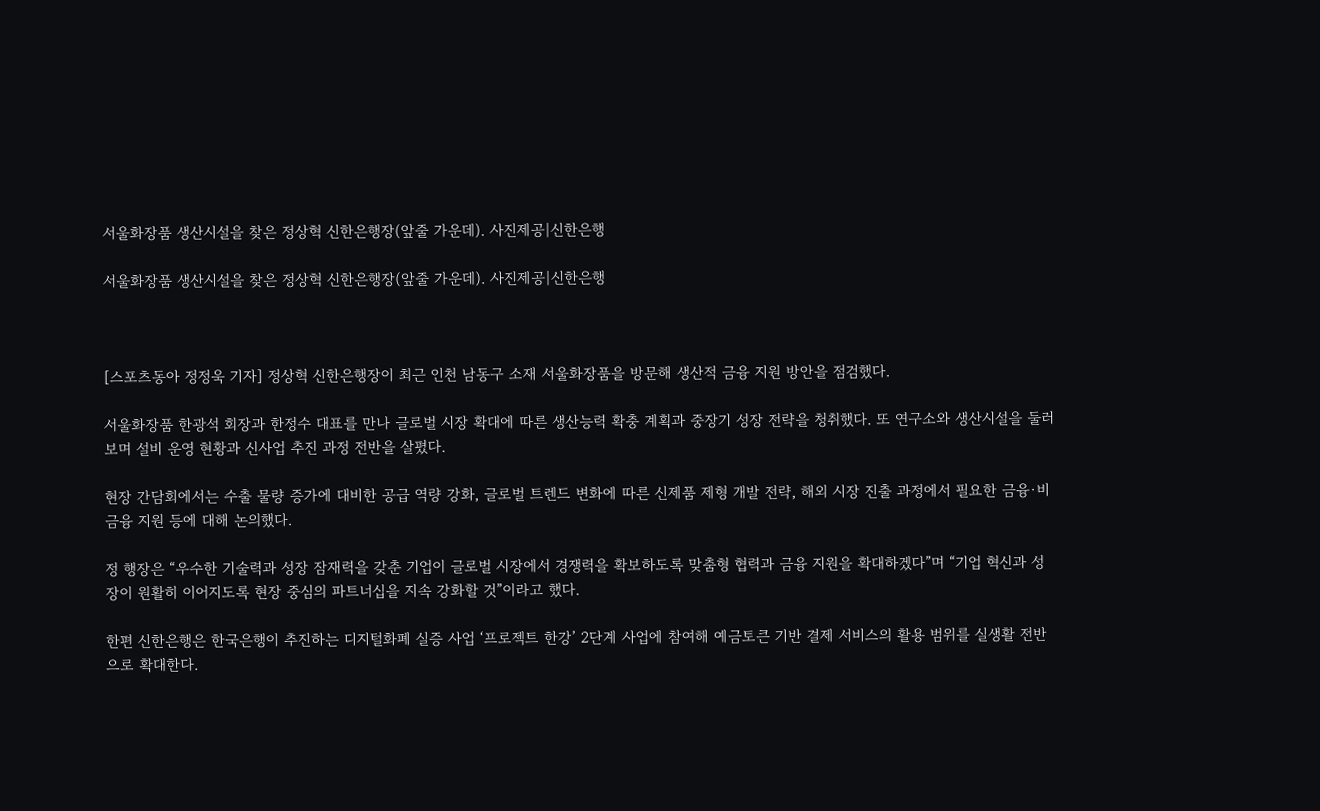서울화장품 생산시설을 찾은 정상혁 신한은행장(앞줄 가운데). 사진제공|신한은행

서울화장품 생산시설을 찾은 정상혁 신한은행장(앞줄 가운데). 사진제공|신한은행



[스포츠동아 정정욱 기자] 정상혁 신한은행장이 최근 인천 남동구 소재 서울화장품을 방문해 생산적 금융 지원 방안을 점검했다.

서울화장품 한광석 회장과 한정수 대표를 만나 글로벌 시장 확대에 따른 생산능력 확충 계획과 중장기 성장 전략을 청취했다. 또 연구소와 생산시설을 둘러보며 설비 운영 현황과 신사업 추진 과정 전반을 살폈다.

현장 간담회에서는 수출 물량 증가에 대비한 공급 역량 강화, 글로벌 트렌드 변화에 따른 신제품 제형 개발 전략, 해외 시장 진출 과정에서 필요한 금융·비금융 지원 등에 대해 논의했다.

정 행장은 “우수한 기술력과 성장 잠재력을 갖춘 기업이 글로벌 시장에서 경쟁력을 확보하도록 맞춤형 협력과 금융 지원을 확대하겠다”며 “기업 혁신과 성장이 원활히 이어지도록 현장 중심의 파트너십을 지속 강화할 것”이라고 했다.

한편 신한은행은 한국은행이 추진하는 디지털화폐 실증 사업 ‘프로젝트 한강’ 2단계 사업에 참여해 예금토큰 기반 결제 서비스의 활용 범위를 실생활 전반으로 확대한다.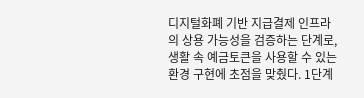디지털화폐 기반 지급결제 인프라의 상용 가능성을 검증하는 단계로, 생활 속 예금토큰을 사용할 수 있는 환경 구현에 초점을 맞췄다. 1단계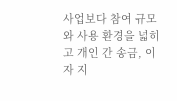사업보다 참여 규모와 사용 환경을 넓히고 개인 간 송금, 이자 지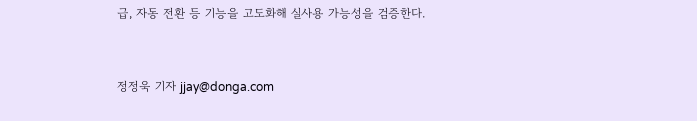급, 자동 전환 등 기능을 고도화해 실사용 가능성을 검증한다.



정정욱 기자 jjay@donga.com